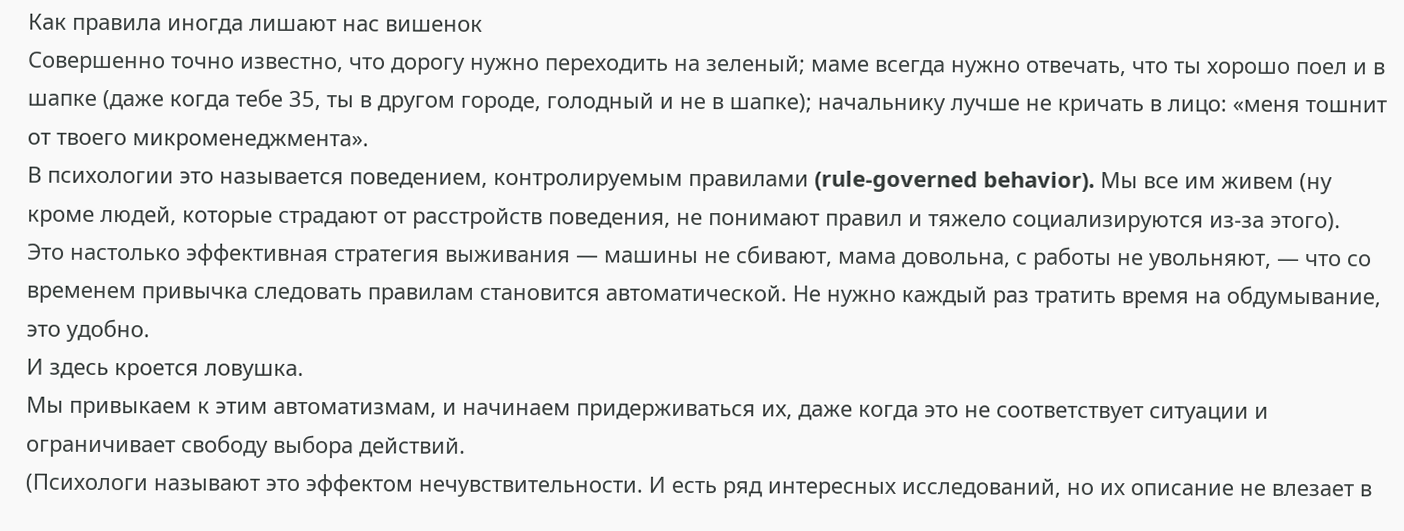Как правила иногда лишают нас вишенок
Совершенно точно известно, что дорогу нужно переходить на зеленый; маме всегда нужно отвечать, что ты хорошо поел и в шапке (даже когда тебе 35, ты в другом городе, голодный и не в шапке); начальнику лучше не кричать в лицо: «меня тошнит от твоего микроменеджмента».
В психологии это называется поведением, контролируемым правилами (rule-governed behavior). Мы все им живем (ну кроме людей, которые страдают от расстройств поведения, не понимают правил и тяжело социализируются из-за этого).
Это настолько эффективная стратегия выживания — машины не сбивают, мама довольна, с работы не увольняют, — что со временем привычка следовать правилам становится автоматической. Не нужно каждый раз тратить время на обдумывание, это удобно.
И здесь кроется ловушка.
Мы привыкаем к этим автоматизмам, и начинаем придерживаться их, даже когда это не соответствует ситуации и ограничивает свободу выбора действий.
(Психологи называют это эффектом нечувствительности. И есть ряд интересных исследований, но их описание не влезает в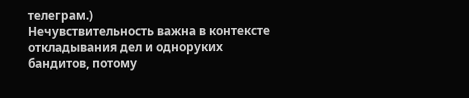телеграм.)
Нечувствительность важна в контексте откладывания дел и одноруких бандитов, потому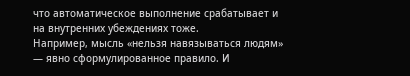что автоматическое выполнение срабатывает и на внутренних убеждениях тоже.
Например, мысль «нельзя навязываться людям» — явно сформулированное правило. И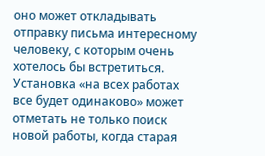оно может откладывать отправку письма интересному человеку, с которым очень хотелось бы встретиться.
Установка «на всех работах все будет одинаково» может отметать не только поиск новой работы, когда старая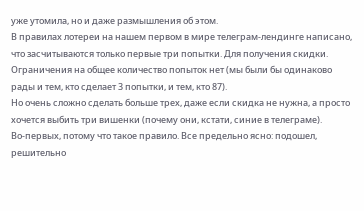уже утомила, но и даже размышления об этом.
В правилах лотереи на нашем первом в мире телеграм-лендинге написано, что засчитываются только первые три попытки. Для получения скидки. Ограничения на общее количество попыток нет (мы были бы одинаково рады и тем, кто сделает 3 попытки, и тем, кто 87).
Но очень сложно сделать больше трех, даже если скидка не нужна, а просто хочется выбить три вишенки (почему они, кстати, синие в телеграме).
Во-первых, потому что такое правило. Все предельно ясно: подошел, решительно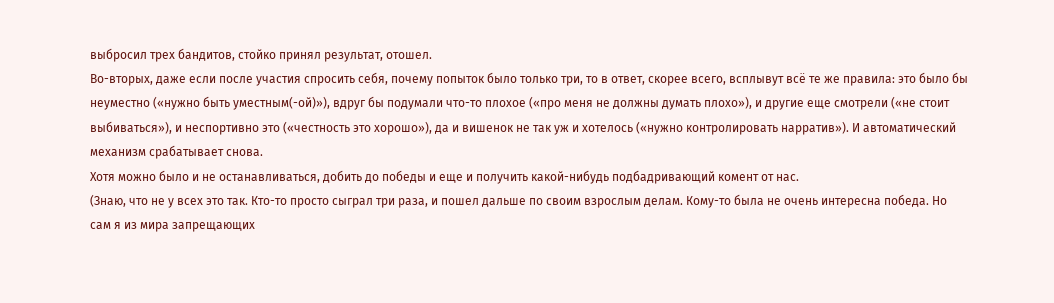выбросил трех бандитов, стойко принял результат, отошел.
Во-вторых, даже если после участия спросить себя, почему попыток было только три, то в ответ, скорее всего, всплывут всё те же правила: это было бы неуместно («нужно быть уместным(-ой)»), вдруг бы подумали что-то плохое («про меня не должны думать плохо»), и другие еще смотрели («не стоит выбиваться»), и неспортивно это («честность это хорошо»), да и вишенок не так уж и хотелось («нужно контролировать нарратив»). И автоматический механизм срабатывает снова.
Хотя можно было и не останавливаться, добить до победы и еще и получить какой-нибудь подбадривающий комент от нас.
(Знаю, что не у всех это так. Кто-то просто сыграл три раза, и пошел дальше по своим взрослым делам. Кому-то была не очень интересна победа. Но сам я из мира запрещающих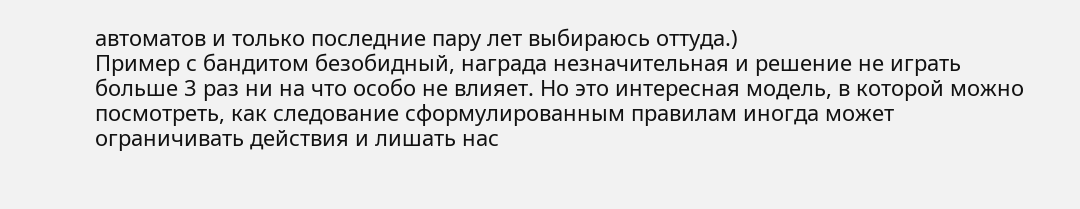автоматов и только последние пару лет выбираюсь оттуда.)
Пример с бандитом безобидный, награда незначительная и решение не играть больше 3 раз ни на что особо не влияет. Но это интересная модель, в которой можно посмотреть, как следование сформулированным правилам иногда может ограничивать действия и лишать нас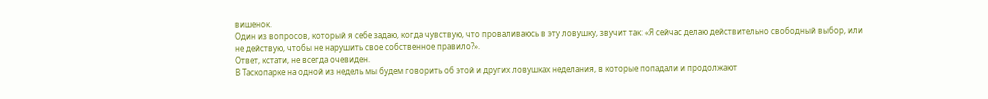вишенок.
Один из вопросов, который я себе задаю, когда чувствую, что проваливаюсь в эту ловушку, звучит так: «Я сейчас делаю действительно свободный выбор, или не действую, чтобы не нарушить свое собственное правило?».
Ответ, кстати, не всегда очевиден.
В Таскопарке на одной из недель мы будем говорить об этой и других ловушках неделания, в которые попадали и продолжают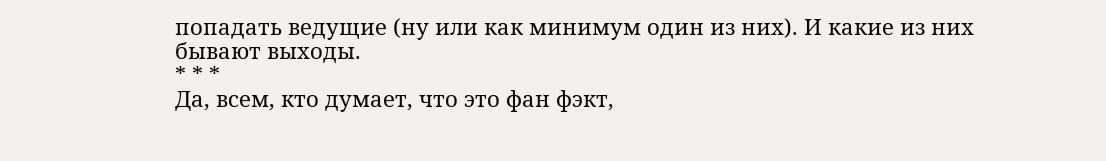попадать ведущие (ну или как минимум один из них). И какие из них бывают выходы.
* * *
Да, всем, кто думает, что это фан фэкт,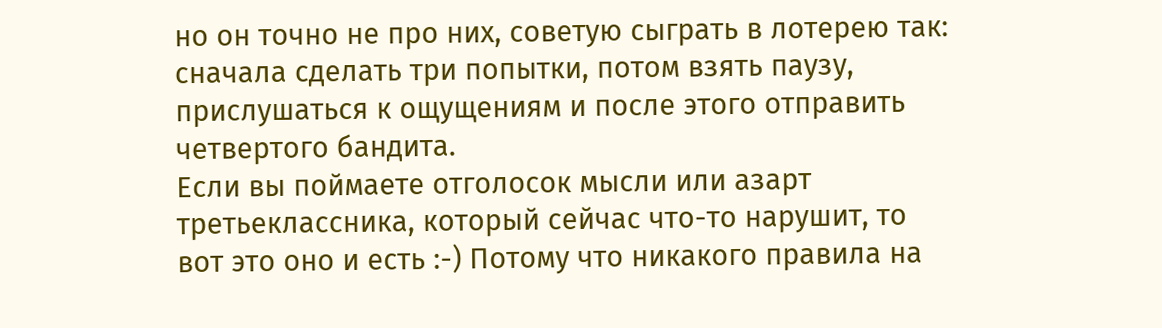но он точно не про них, советую сыграть в лотерею так: сначала сделать три попытки, потом взять паузу, прислушаться к ощущениям и после этого отправить четвертого бандита.
Если вы поймаете отголосок мысли или азарт третьеклассника, который сейчас что-то нарушит, то вот это оно и есть :-) Потому что никакого правила на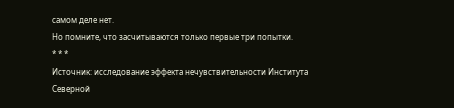самом деле нет.
Но помните, что засчитываются только первые три попытки.
* * *
Источник: исследование эффекта нечувствительности Института Северной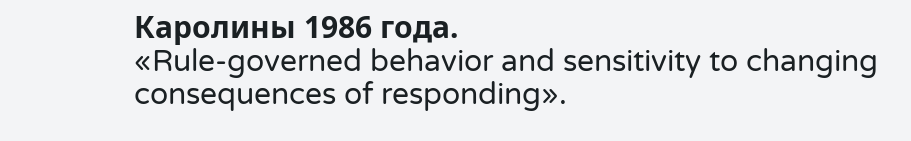Каролины 1986 года.
«Rule-governed behavior and sensitivity to changing consequences of responding».